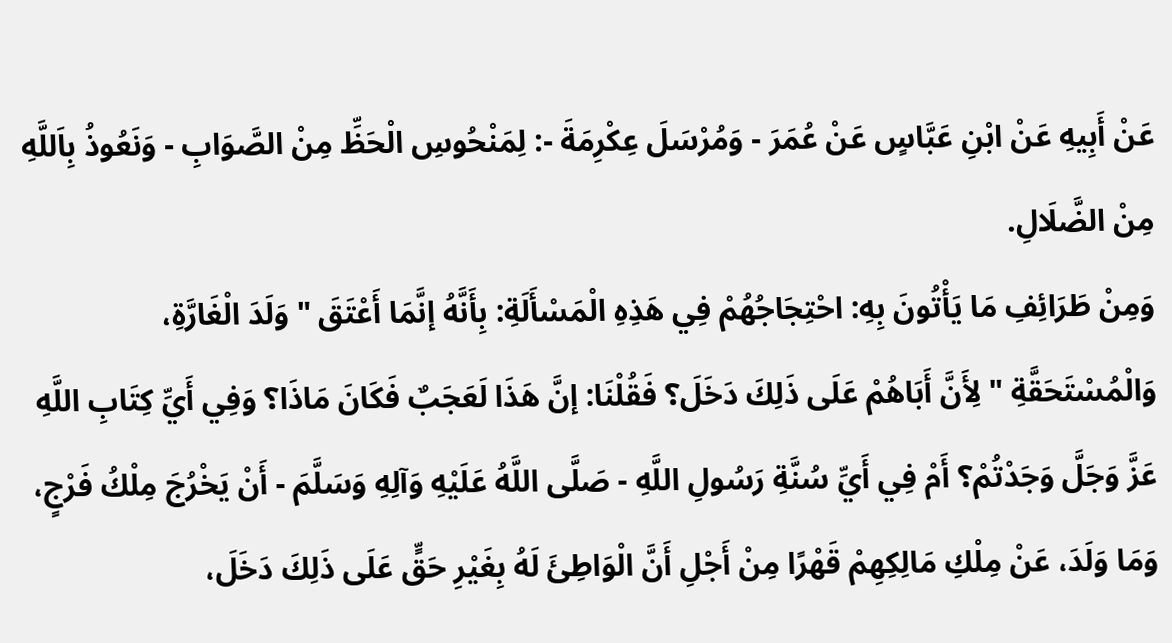عَنْ أَبِيهِ عَنْ ابْنِ عَبَّاسٍ عَنْ عُمَرَ - وَمُرْسَلَ عِكْرِمَةَ -: لِمَنْحُوسِ الْحَظِّ مِنْ الصَّوَابِ - وَنَعُوذُ بِاَللَّهِ مِنْ الضَّلَالِ.
وَمِنْ طَرَائِفِ مَا يَأْتُونَ بِهِ: احْتِجَاجُهُمْ فِي هَذِهِ الْمَسْأَلَةِ: بِأَنَّهُ إنَّمَا أَعْتَقَ " وَلَدَ الْغَارَّةِ، وَالْمُسْتَحَقَّةِ " لِأَنَّ أَبَاهُمْ عَلَى ذَلِكَ دَخَلَ؟ فَقُلْنَا: إنَّ هَذَا لَعَجَبٌ فَكَانَ مَاذَا؟ وَفِي أَيِّ كِتَابِ اللَّهِ عَزَّ وَجَلَّ وَجَدْتُمْ؟ أَمْ فِي أَيِّ سُنَّةِ رَسُولِ اللَّهِ - صَلَّى اللَّهُ عَلَيْهِ وَآلِهِ وَسَلَّمَ - أَنْ يَخْرُجَ مِلْكُ فَرْجٍ، وَمَا وَلَدَ، عَنْ مِلْكِ مَالِكِهِمْ قَهْرًا مِنْ أَجْلِ أَنَّ الْوَاطِئَ لَهُ بِغَيْرِ حَقٍّ عَلَى ذَلِكَ دَخَلَ،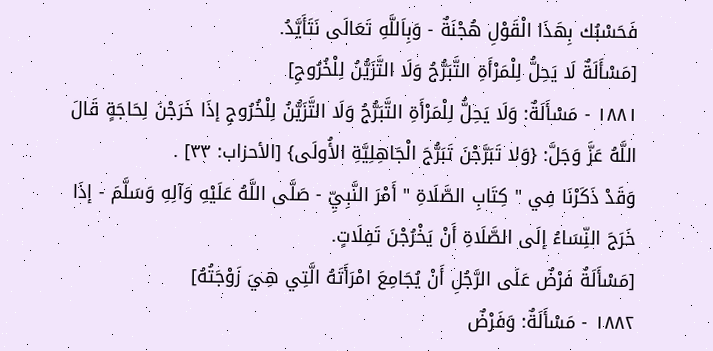فَحَسْبُك بِهَذَا الْقَوْلِ هُجْنَةٌ - وَبِاَللَّهِ تَعَالَى نَتَأَيَّدُ.
[مَسْأَلَةٌ لَا يَحِلُّ لِلْمَرْأَةِ التَّبَرُّجُ وَلَا التَّزَيُّنُ لِلْخُرُوجِ]
١٨٨١ - مَسْأَلَةٌ: وَلَا يَحِلُّ لِلْمَرْأَةِ التَّبَرُّجُ وَلَا التَّزَيُّنُ لِلْخُرُوجِ إذَا خَرَجْنَ لِحَاجَةٍ قَالَ اللَّهُ عَزَّ وَجَلَّ: {وَلا تَبَرَّجْنَ تَبَرُّجَ الْجَاهِلِيَّةِ الأُولَى} [الأحزاب: ٣٣] .
وَقَدْ ذَكَرْنَا فِي " كِتَابِ الصَّلَاةِ " أَمْرَ النَّبِيِّ - صَلَّى اللَّهُ عَلَيْهِ وَآلِهِ وَسَلَّمَ - إذَا خَرَجَ النِّسَاءُ إلَى الصَّلَاةِ أَنْ يَخْرُجْنَ تَفِلَاتٍ.
[مَسْأَلَةٌ فَرْضٌ عَلَى الرَّجُلِ أَنْ يُجَامِعَ امْرَأَتَهُ الَّتِي هِيَ زَوْجَتُهُ]
١٨٨٢ - مَسْأَلَةٌ: وَفَرْضٌ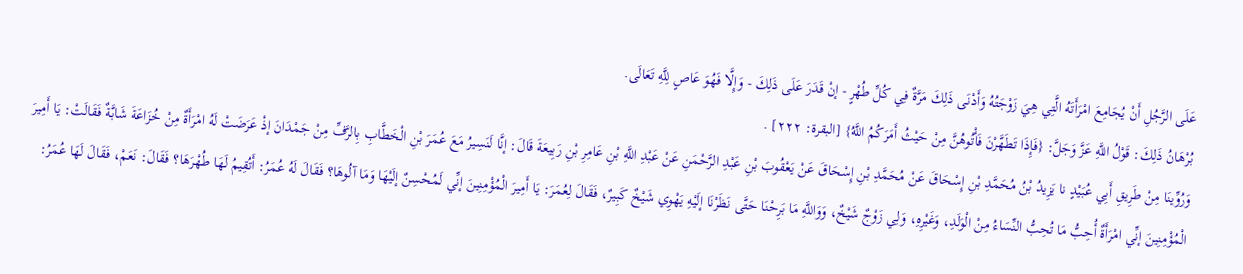عَلَى الرَّجُلِ أَنْ يُجَامِعَ امْرَأَتَهُ الَّتِي هِيَ زَوْجَتُهُ وَأَدْنَى ذَلِكَ مَرَّةٌ فِي كُلِّ طُهْرٍ - إنْ قَدَرَ عَلَى ذَلِكَ - وَإِلَّا فَهُوَ عَاصٍ لِلَّهِ تَعَالَى.
بُرْهَانُ ذَلِكَ: قَوْلُ اللَّهِ عَزَّ وَجَلَّ: {فَإِذَا تَطَهَّرْنَ فَأْتُوهُنَّ مِنْ حَيْثُ أَمَرَكُمُ اللَّهُ} [البقرة: ٢٢٢] .
وَرُوِّينَا مِنْ طَرِيقِ أَبِي عُبَيْدٍ نا يَزِيدُ بْنُ مُحَمَّدِ بْنِ إِسْحَاقَ عَنْ مُحَمَّدِ بْنِ إِسْحَاقَ عَنْ يَعْقُوبَ بْنِ عَبْدِ الرَّحْمَنِ عَنْ عَبْدِ اللَّهِ بْنِ عَامِرِ بْنِ رَبِيعَةَ قَالَ: إنَّا لَنَسِيرُ مَعَ عُمَرَ بْنِ الْخَطَّابِ بِالرَّفِّ مِنْ جَمْدَانَ إذْ عَرَضَتْ لَهُ امْرَأَةٌ مِنْ خُزَاعَةَ شَابَّةٌ فَقَالَتْ: يَا أَمِيرَ الْمُؤْمِنِينَ إنِّي امْرَأَةٌ أُحِبُّ مَا تُحِبُّ النِّسَاءُ مِنْ الْوَلَدِ، وَغَيْرِهِ، وَلِي زَوْجٌ شَيْخٌ، وَوَاللَّهِ مَا بَرِحْنَا حَتَّى نَظَرْنَا إلَيْهِ يَهْوِي شَيْخٌ كَبِيرٌ، فَقَالَ لِعُمَرَ: يَا أَمِيرَ الْمُؤْمِنِينَ إنِّي لَمُحْسِنٌ إلَيْهَا وَمَا آلُوهَا؟ فَقَالَ لَهُ عُمَرُ: أَتُقِيمُ لَهَا طُهْرَهَا؟ فَقَالَ: نَعَمْ، فَقَالَ لَهَا عُمَرُ: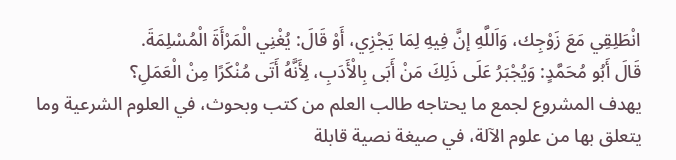انْطَلِقِي مَعَ زَوْجِك، وَاَللَّهِ إنَّ فِيهِ لِمَا يَجْزِي، أَوْ قَالَ: يُغْنِي الْمَرْأَةَ الْمُسْلِمَةَ.
قَالَ أَبُو مُحَمَّدٍ: وَيُجْبَرُ عَلَى ذَلِكَ مَنْ أَبَى بِالْأَدَبِ، لِأَنَّهُ أَتَى مُنْكَرًا مِنْ الْعَمَلِ؟
يهدف المشروع لجمع ما يحتاجه طالب العلم من كتب وبحوث، في العلوم الشرعية وما يتعلق بها من علوم الآلة، في صيغة نصية قابلة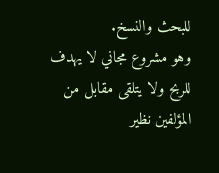للبحث والنسخ.
وهو مشروع مجاني لا يهدف للربح ولا يتلقى مقابل من المؤلفين نظير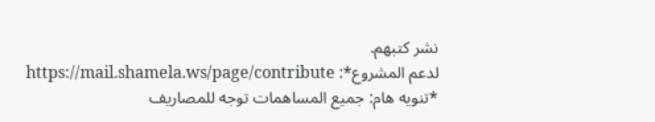نشر كتبهم.
لدعم المشروع*: https://mail.shamela.ws/page/contribute
*تنويه هام: جميع المساهمات توجه للمصاريف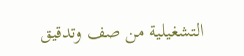التشغيلية من صف وتدقيق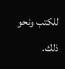للكتب ونحو ذلك.